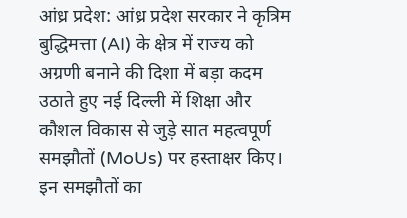आंध्र प्रदेश: आंध्र प्रदेश सरकार ने कृत्रिम बुद्धिमत्ता (AI) के क्षेत्र में राज्य को अग्रणी बनाने की दिशा में बड़ा कदम उठाते हुए नई दिल्ली में शिक्षा और कौशल विकास से जुड़े सात महत्वपूर्ण समझौतों (MoUs) पर हस्ताक्षर किए। इन समझौतों का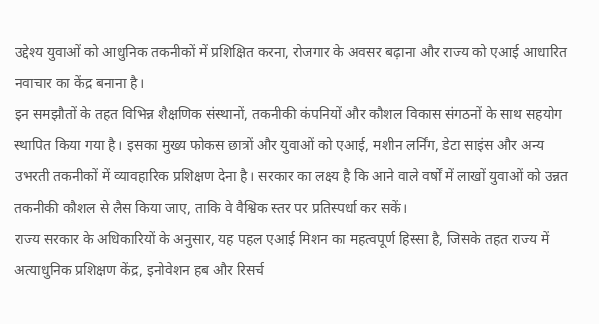उद्देश्य युवाओं को आधुनिक तकनीकों में प्रशिक्षित करना, रोजगार के अवसर बढ़ाना और राज्य को एआई आधारित नवाचार का केंद्र बनाना है।
इन समझौतों के तहत विभिन्न शैक्षणिक संस्थानों, तकनीकी कंपनियों और कौशल विकास संगठनों के साथ सहयोग स्थापित किया गया है। इसका मुख्य फोकस छात्रों और युवाओं को एआई, मशीन लर्निंग, डेटा साइंस और अन्य उभरती तकनीकों में व्यावहारिक प्रशिक्षण देना है। सरकार का लक्ष्य है कि आने वाले वर्षों में लाखों युवाओं को उन्नत तकनीकी कौशल से लैस किया जाए, ताकि वे वैश्विक स्तर पर प्रतिस्पर्धा कर सकें।
राज्य सरकार के अधिकारियों के अनुसार, यह पहल एआई मिशन का महत्वपूर्ण हिस्सा है, जिसके तहत राज्य में अत्याधुनिक प्रशिक्षण केंद्र, इनोवेशन हब और रिसर्च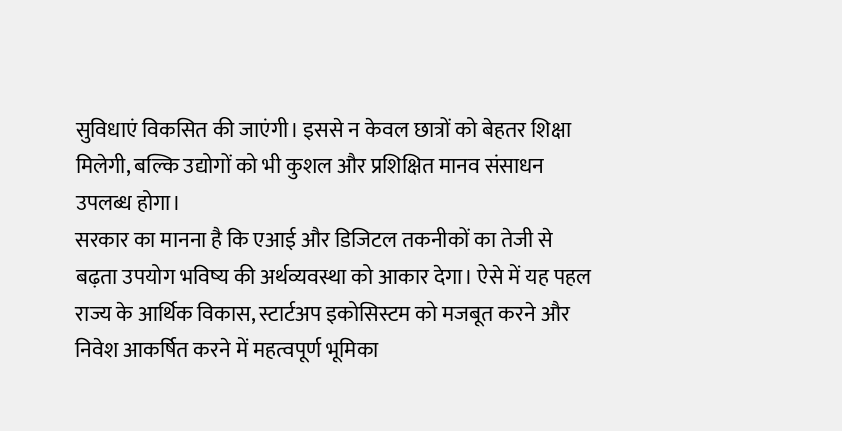सुविधाएं विकसित की जाएंगी। इससे न केवल छात्रों को बेहतर शिक्षा मिलेगी, बल्कि उद्योगों को भी कुशल और प्रशिक्षित मानव संसाधन उपलब्ध होगा।
सरकार का मानना है कि एआई और डिजिटल तकनीकों का तेजी से बढ़ता उपयोग भविष्य की अर्थव्यवस्था को आकार देगा। ऐसे में यह पहल राज्य के आर्थिक विकास, स्टार्टअप इकोसिस्टम को मजबूत करने और निवेश आकर्षित करने में महत्वपूर्ण भूमिका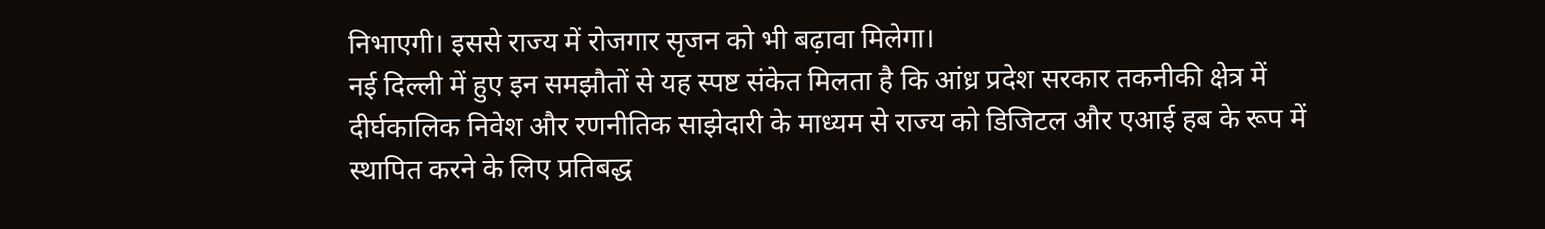निभाएगी। इससे राज्य में रोजगार सृजन को भी बढ़ावा मिलेगा।
नई दिल्ली में हुए इन समझौतों से यह स्पष्ट संकेत मिलता है कि आंध्र प्रदेश सरकार तकनीकी क्षेत्र में दीर्घकालिक निवेश और रणनीतिक साझेदारी के माध्यम से राज्य को डिजिटल और एआई हब के रूप में स्थापित करने के लिए प्रतिबद्ध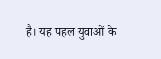है। यह पहल युवाओं के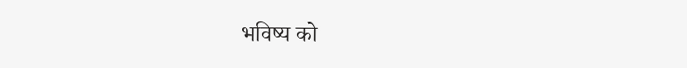भविष्य को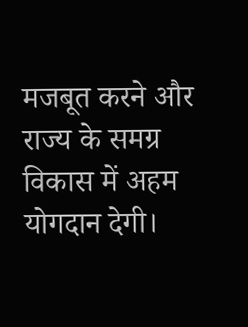मजबूत करने और राज्य के समग्र विकास में अहम योगदान देगी।